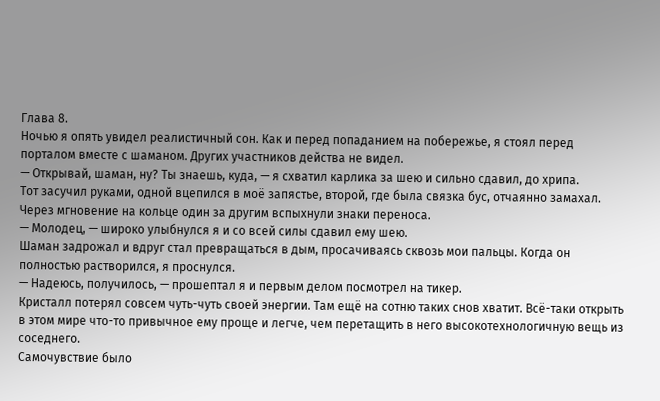Глава 8.
Ночью я опять увидел реалистичный сон. Как и перед попаданием на побережье, я стоял перед порталом вместе с шаманом. Других участников действа не видел.
— Открывай, шаман, ну? Ты знаешь, куда, — я схватил карлика за шею и сильно сдавил, до хрипа.
Тот засучил руками, одной вцепился в моё запястье, второй, где была связка бус, отчаянно замахал. Через мгновение на кольце один за другим вспыхнули знаки переноса.
— Молодец, — широко улыбнулся я и со всей силы сдавил ему шею.
Шаман задрожал и вдруг стал превращаться в дым, просачиваясь сквозь мои пальцы. Когда он полностью растворился, я проснулся.
— Надеюсь, получилось, — прошептал я и первым делом посмотрел на тикер.
Кристалл потерял совсем чуть-чуть своей энергии. Там ещё на сотню таких снов хватит. Всё-таки открыть в этом мире что-то привычное ему проще и легче, чем перетащить в него высокотехнологичную вещь из соседнего.
Самочувствие было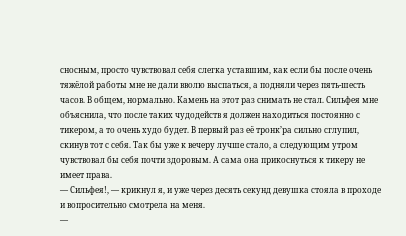сносным, просто чувствовал себя слегка уставшим, как если бы после очень тяжёлой работы мне не дали вволю выспаться, а подняли через пять-шесть часов. В общем, нормально. Камень на этот раз снимать не стал. Сильфея мне объяснила, что после таких чудодейств я должен находиться постоянно с тикером, а то очень худо будет. В первый раз её тронк’ра сильно сглупил, скинув тот с себя. Так бы уже к вечеру лучше стало, а следующим утром чувствовал бы себя почти здоровым. А сама она прикоснуться к тикеру не имеет права.
— Сильфея!, — крикнул я, и уже через десять секунд девушка стояла в проходе и вопросительно смотрела на меня.
—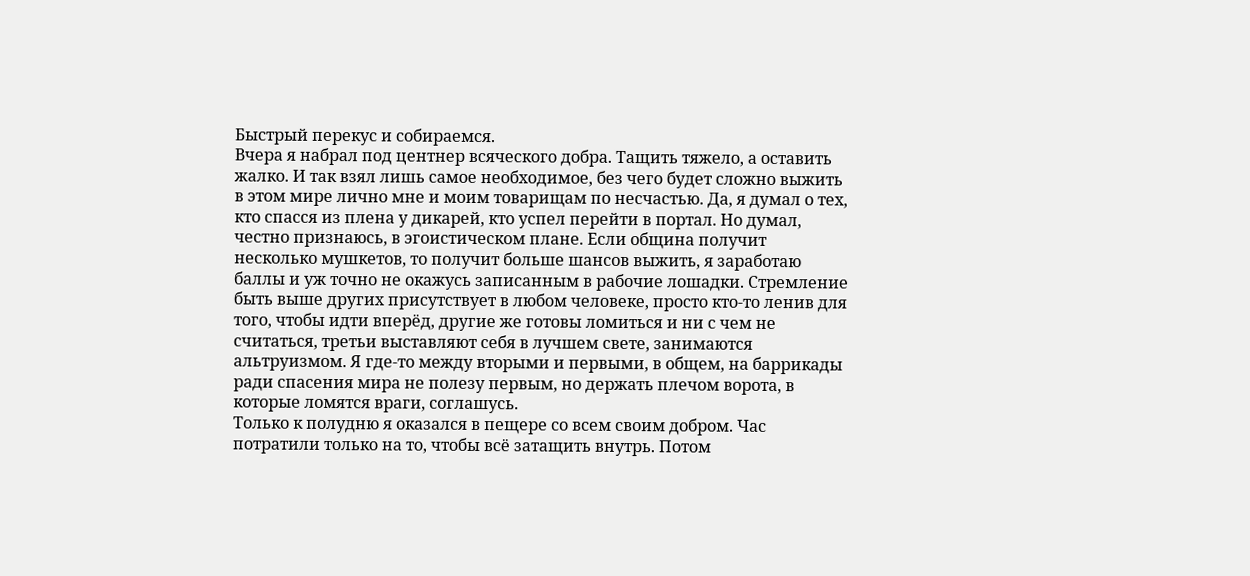Быстрый перекус и собираемся.
Вчера я набрал под центнер всяческого добра. Тащить тяжело, а оставить жалко. И так взял лишь самое необходимое, без чего будет сложно выжить в этом мире лично мне и моим товарищам по несчастью. Да, я думал о тех, кто спасся из плена у дикарей, кто успел перейти в портал. Но думал, честно признаюсь, в эгоистическом плане. Если община получит несколько мушкетов, то получит больше шансов выжить, я заработаю баллы и уж точно не окажусь записанным в рабочие лошадки. Стремление быть выше других присутствует в любом человеке, просто кто-то ленив для того, чтобы идти вперёд, другие же готовы ломиться и ни с чем не считаться, третьи выставляют себя в лучшем свете, занимаются альтруизмом. Я где-то между вторыми и первыми, в общем, на баррикады ради спасения мира не полезу первым, но держать плечом ворота, в которые ломятся враги, соглашусь.
Только к полудню я оказался в пещере со всем своим добром. Час потратили только на то, чтобы всё затащить внутрь. Потом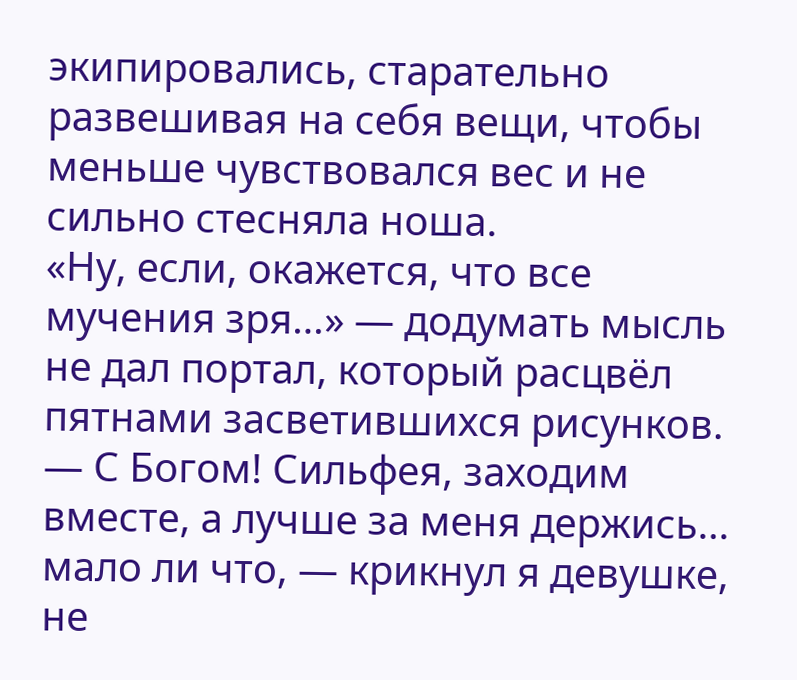экипировались, старательно развешивая на себя вещи, чтобы меньше чувствовался вес и не сильно стесняла ноша.
«Ну, если, окажется, что все мучения зря…» — додумать мысль не дал портал, который расцвёл пятнами засветившихся рисунков.
— С Богом! Сильфея, заходим вместе, а лучше за меня держись… мало ли что, — крикнул я девушке, не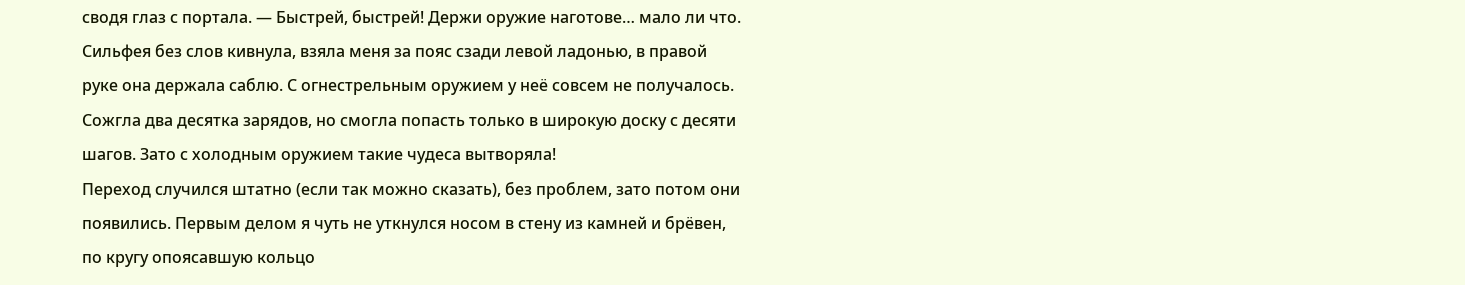сводя глаз с портала. — Быстрей, быстрей! Держи оружие наготове… мало ли что.
Сильфея без слов кивнула, взяла меня за пояс сзади левой ладонью, в правой руке она держала саблю. С огнестрельным оружием у неё совсем не получалось. Сожгла два десятка зарядов, но смогла попасть только в широкую доску с десяти шагов. Зато с холодным оружием такие чудеса вытворяла!
Переход случился штатно (если так можно сказать), без проблем, зато потом они появились. Первым делом я чуть не уткнулся носом в стену из камней и брёвен, по кругу опоясавшую кольцо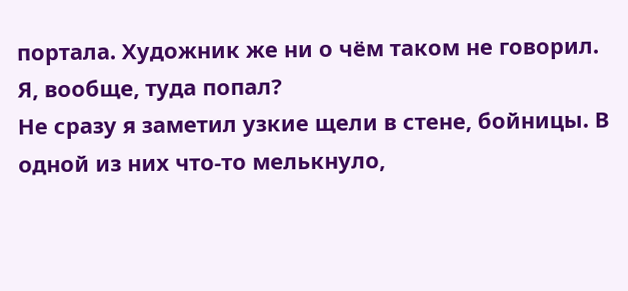портала. Художник же ни о чём таком не говорил. Я, вообще, туда попал?
Не сразу я заметил узкие щели в стене, бойницы. В одной из них что-то мелькнуло,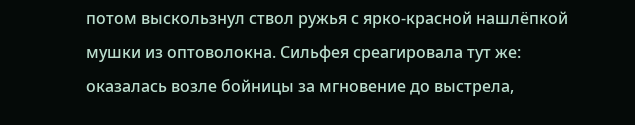потом выскользнул ствол ружья с ярко-красной нашлёпкой мушки из оптоволокна. Сильфея среагировала тут же: оказалась возле бойницы за мгновение до выстрела,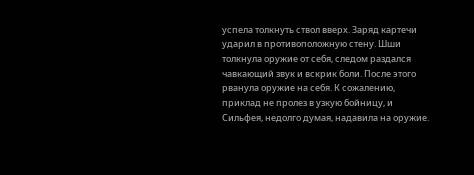успела толкнуть ствол вверх. Заряд картечи ударил в противоположную стену. Шши толкнула оружие от себя, следом раздался чавкающий звук и вскрик боли. После этого рванула оружие на себя. К сожалению, приклад не пролез в узкую бойницу, и Сильфея, недолго думая, надавила на оружие.